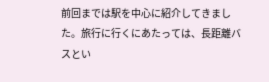前回までは駅を中心に紹介してきました。旅行に行くにあたっては、長距離バスとい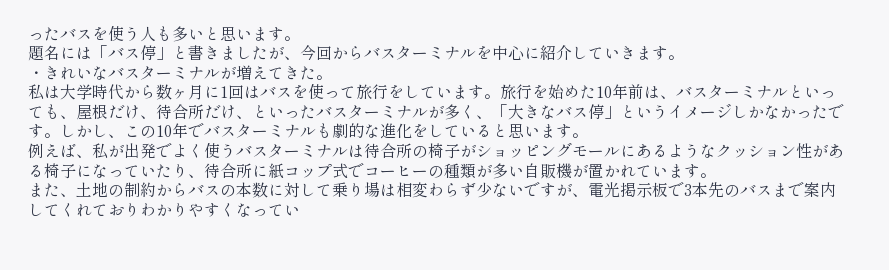ったバスを使う人も多いと思います。
題名には「バス停」と書きましたが、今回からバスターミナルを中心に紹介していきます。
・きれいなバスターミナルが増えてきた。
私は大学時代から数ヶ月に1回はバスを使って旅行をしています。旅行を始めた10年前は、バスターミナルといっても、屋根だけ、待合所だけ、といったバスターミナルが多く、「大きなバス停」というイメージしかなかったです。しかし、この10年でバスターミナルも劇的な進化をしていると思います。
例えば、私が出発でよく使うバスターミナルは待合所の椅子がショッピングモールにあるようなクッション性がある椅子になっていたり、待合所に紙コップ式でコーヒーの種類が多い自販機が置かれています。
また、土地の制約からバスの本数に対して乗り場は相変わらず少ないですが、電光掲示板で3本先のバスまで案内してくれておりわかりやすくなってい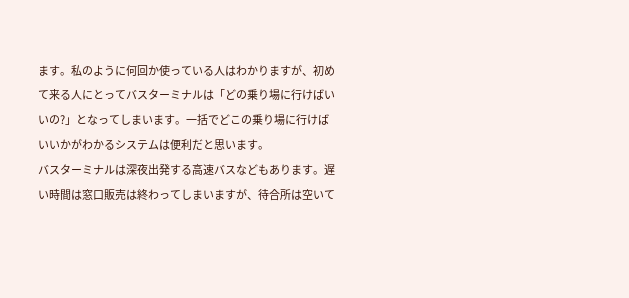ます。私のように何回か使っている人はわかりますが、初めて来る人にとってバスターミナルは「どの乗り場に行けばいいの?」となってしまいます。一括でどこの乗り場に行けばいいかがわかるシステムは便利だと思います。
バスターミナルは深夜出発する高速バスなどもあります。遅い時間は窓口販売は終わってしまいますが、待合所は空いて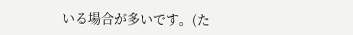いる場合が多いです。(た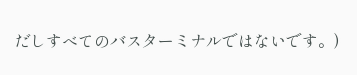だしすべてのバスターミナルではないです。)